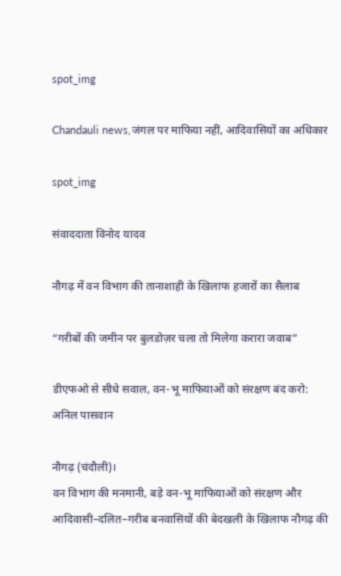spot_img

Chandauli news,जंगल पर माफिया नहीं, आदिवासियों का अधिकार

spot_img

संवाददाता विनोद यादव

नौगढ़ में वन विभाग की तानाशाही के खिलाफ हजारों का सैलाब

“गरीबों की जमीन पर बुलडोज़र चला तो मिलेगा करारा जवाब”

डीएफओ से सीधे सवाल, वन-भू माफियाओं को संरक्षण बंद करो: अनिल पासवान

नौगढ़ (चंदौली)।
वन विभाग की मनमानी, बड़े वन-भू माफियाओं को संरक्षण और आदिवासी–दलित–गरीब बनवासियों की बेदखली के खिलाफ नौगढ़ की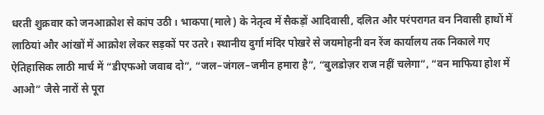धरती शुक्रवार को जनआक्रोश से कांप उठी। भाकपा(माले) के नेतृत्व में सैकड़ों आदिवासी, दलित और परंपरागत वन निवासी हाथों में लाठियां और आंखों में आक्रोश लेकर सड़कों पर उतरे। स्थानीय दुर्गा मंदिर पोखरे से जयमोहनी वन रेंज कार्यालय तक निकाले गए ऐतिहासिक लाठी मार्च में “डीएफओ जवाब दो”, “जल–जंगल–जमीन हमारा है”, “बुलडोज़र राज नहीं चलेगा”, “वन माफिया होश में आओ” जैसे नारों से पूरा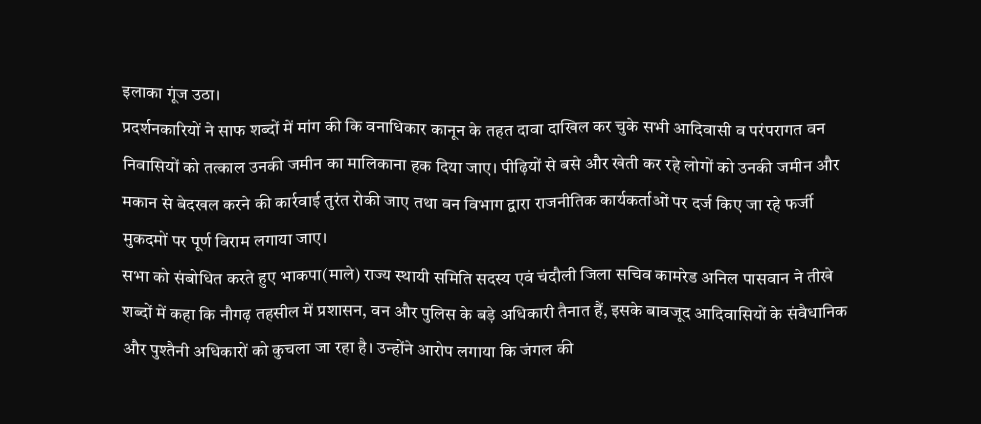इलाका गूंज उठा।
प्रदर्शनकारियों ने साफ शब्दों में मांग की कि वनाधिकार कानून के तहत दावा दाखिल कर चुके सभी आदिवासी व परंपरागत वन निवासियों को तत्काल उनकी जमीन का मालिकाना हक दिया जाए। पीढ़ियों से बसे और खेती कर रहे लोगों को उनकी जमीन और मकान से बेदखल करने की कार्रवाई तुरंत रोकी जाए तथा वन विभाग द्वारा राजनीतिक कार्यकर्ताओं पर दर्ज किए जा रहे फर्जी मुकदमों पर पूर्ण विराम लगाया जाए।
सभा को संबोधित करते हुए भाकपा(माले) राज्य स्थायी समिति सदस्य एवं चंदौली जिला सचिव कामरेड अनिल पासवान ने तीखे शब्दों में कहा कि नौगढ़ तहसील में प्रशासन, वन और पुलिस के बड़े अधिकारी तैनात हैं, इसके बावजूद आदिवासियों के संवैधानिक और पुश्तैनी अधिकारों को कुचला जा रहा है। उन्होंने आरोप लगाया कि जंगल की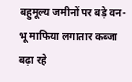बहुमूल्य जमीनों पर बड़े वन-भू माफिया लगातार कब्जा बढ़ा रहे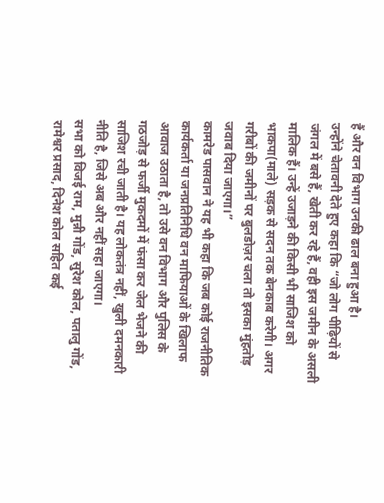हैं और वन विभाग उनकी ढाल बना हुआ है।
उन्होंने चेतावनी देते हुए कहा कि “जो लोग पीढ़ियों से जंगल में बसे हैं, खेती कर रहे हैं, वही इस जमीन के असली मालिक हैं। उन्हें उजाड़ने की किसी भी साजिश को भाकपा(माले) सड़क से सदन तक बेनकाब करेगी। अगर गरीबों की जमीनों पर बुलडोज़र चला तो इसका मुंहतोड़ जवाब दिया जाएगा।”
कामरेड पासवान ने यह भी कहा कि जब कोई राजनीतिक कार्यकर्ता या जनप्रतिनिधि वन माफियाओं के खिलाफ आवाज उठाता है, तो उसे वन विभाग और पुलिस के गठजोड़ से फर्जी मुकदमों में फंसा कर जेल भेजने की साजिश रची जाती है। यह लोकतंत्र नहीं, खुली दमनकारी नीति है, जिसे अब और नहीं सहा जाएगा।
सभा को विजई राम, मुन्नी गोंड, सुरेश कोल, पतालु गोंड, रामेश्वर प्रसाद, दिनेश कोल सहित कई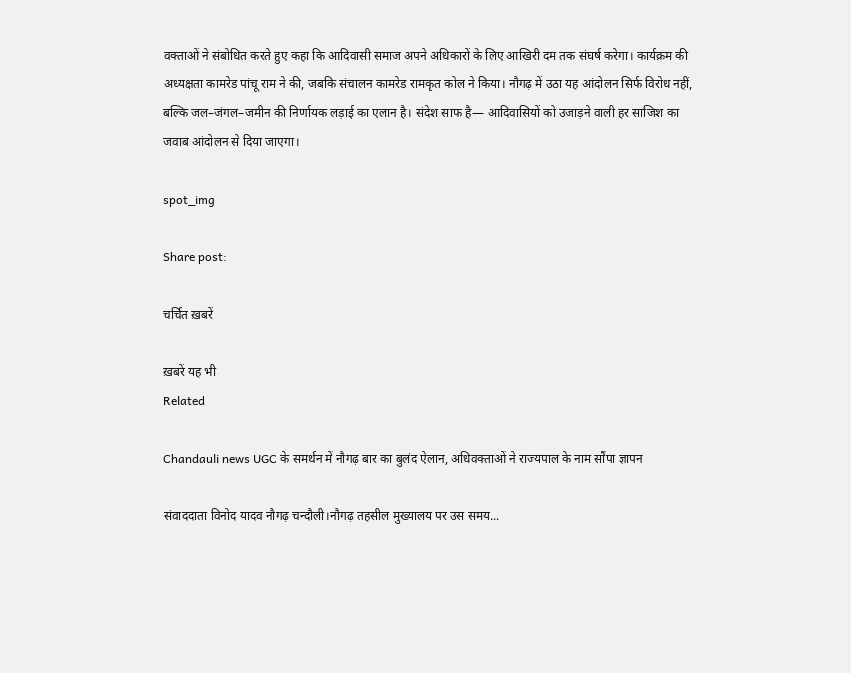वक्ताओं ने संबोधित करते हुए कहा कि आदिवासी समाज अपने अधिकारों के लिए आखिरी दम तक संघर्ष करेगा। कार्यक्रम की अध्यक्षता कामरेड पांचू राम ने की, जबकि संचालन कामरेड रामकृत कोल ने किया। नौगढ़ में उठा यह आंदोलन सिर्फ विरोध नहीं, बल्कि जल–जंगल–जमीन की निर्णायक लड़ाई का एलान है। संदेश साफ है— आदिवासियों को उजाड़ने वाली हर साजिश का जवाब आंदोलन से दिया जाएगा।

spot_img

Share post:

चर्चित ख़बरें

ख़बरें यह भी
Related

Chandauli news UGC के समर्थन में नौगढ़ बार का बुलंद ऐलान, अधिवक्ताओं ने राज्यपाल के नाम सौंपा ज्ञापन

संवाददाता विनोद यादव नौगढ़ चन्दौली।नौगढ़ तहसील मुख्यालय पर उस समय...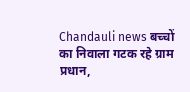Chandauli news बच्चों का निवाला गटक रहे ग्राम प्रधान,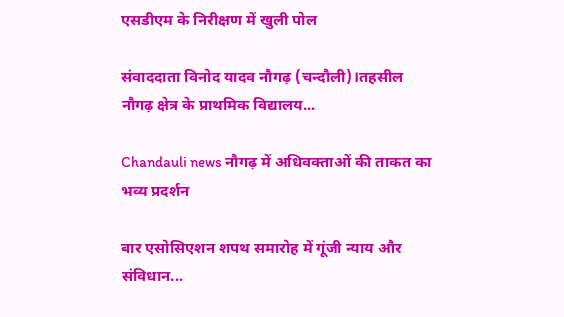एसडीएम के निरीक्षण में खुली पोल

संवाददाता विनोद यादव नौगढ़ (चन्दौली)।तहसील नौगढ़ क्षेत्र के प्राथमिक विद्यालय...

Chandauli news नौगढ़ में अधिवक्ताओं की ताकत का भव्य प्रदर्शन

बार एसोसिएशन शपथ समारोह में गूंजी न्याय और संविधान...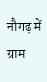नौगढ़ में ग्राम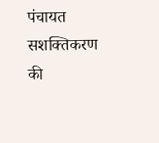पंचायत सशक्तिकरण की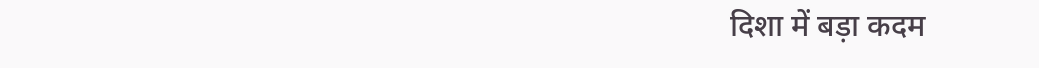दिशा में बड़ा कदम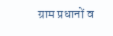ग्राम प्रधानों व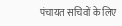पंचायत सचिवों के लिए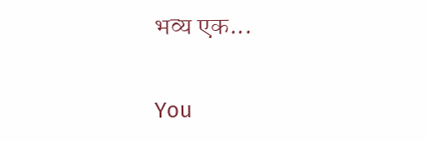भव्य एक...

You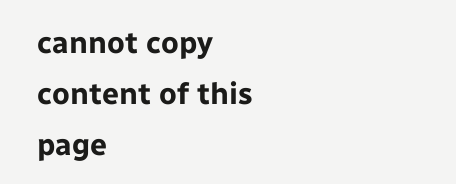cannot copy content of this page